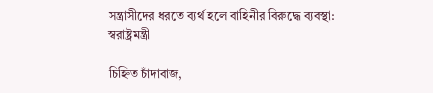সন্ত্রাসীদের ধরতে ব্যর্থ হলে বাহিনীর বিরুদ্ধে ব্যবস্থা: স্বরাষ্ট্রমন্ত্রী

চিহ্নিত চাঁদাবাজ,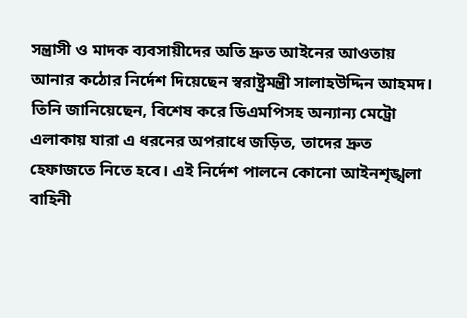সন্ত্রাসী ও মাদক ব্যবসায়ীদের অতি দ্রুত আইনের আওতায় আনার কঠোর নির্দেশ দিয়েছেন স্বরাষ্ট্রমন্ত্রী সালাহউদ্দিন আহমদ। তিনি জানিয়েছেন, বিশেষ করে ডিএমপিসহ অন্যান্য মেট্রো এলাকায় যারা এ ধরনের অপরাধে জড়িত, তাদের দ্রুত হেফাজতে নিতে হবে। এই নির্দেশ পালনে কোনো আইনশৃঙ্খলা বাহিনী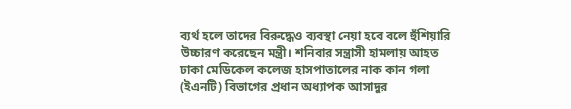ব্যর্থ হলে তাদের বিরুদ্ধেও ব্যবস্থা নেয়া হবে বলে হুঁশিয়ারি উচ্চারণ করেছেন মন্ত্রী। শনিবার সন্ত্রাসী হামলায় আহত ঢাকা মেডিকেল কলেজ হাসপাতালের নাক কান গলা (ইএনটি) বিভাগের প্রধান অধ্যাপক আসাদুর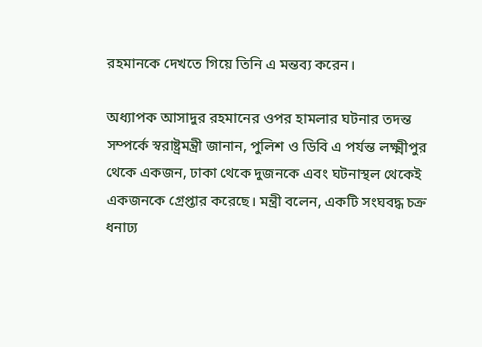রহমানকে দেখতে গিয়ে তিনি এ মন্তব্য করেন।

অধ্যাপক আসাদুর রহমানের ওপর হামলার ঘটনার তদন্ত সম্পর্কে স্বরাষ্ট্রমন্ত্রী জানান, পুলিশ ও ডিবি এ পর্যন্ত লক্ষ্মীপুর থেকে একজন, ঢাকা থেকে দুজনকে এবং ঘটনাস্থল থেকেই একজনকে গ্রেপ্তার করেছে। মন্ত্রী বলেন, একটি সংঘবদ্ধ চক্র ধনাঢ্য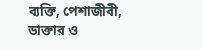ব্যক্তি, পেশাজীবী, ডাক্তার ও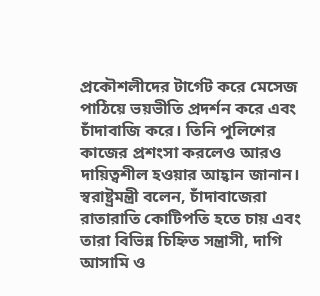প্রকৌশলীদের টার্গেট করে মেসেজ পাঠিয়ে ভয়ভীতি প্রদর্শন করে এবং চাঁদাবাজি করে। তিনি পুলিশের কাজের প্রশংসা করলেও আরও দায়িত্বশীল হওয়ার আহ্বান জানান। স্বরাষ্ট্রমন্ত্রী বলেন, চাঁদাবাজেরা রাতারাতি কোটিপতি হতে চায় এবং তারা বিভিন্ন চিহ্নিত সন্ত্রাসী, দাগি আসামি ও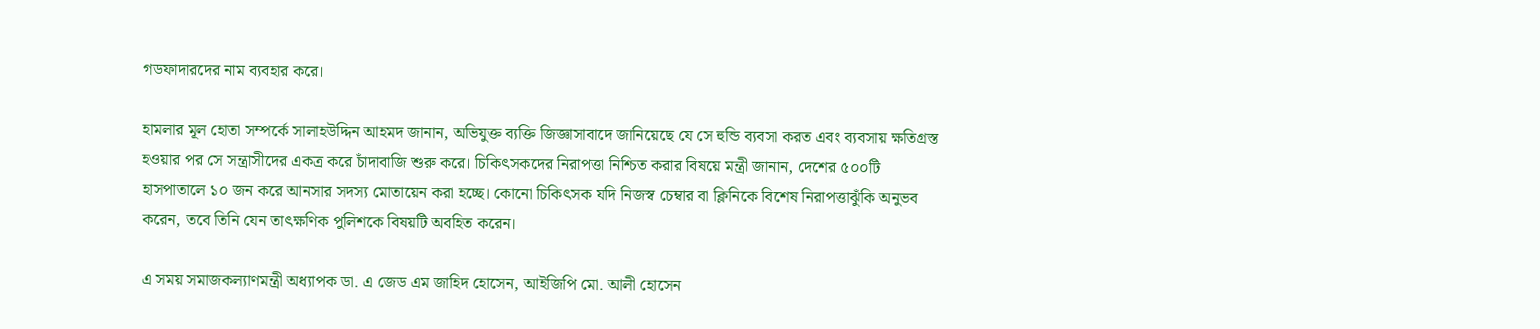গডফাদারদের নাম ব্যবহার করে।

হামলার মূল হোতা সম্পর্কে সালাহউদ্দিন আহমদ জানান, অভিযুক্ত ব্যক্তি জিজ্ঞাসাবাদে জানিয়েছে যে সে হুন্ডি ব্যবসা করত এবং ব্যবসায় ক্ষতিগ্রস্ত হওয়ার পর সে সন্ত্রাসীদের একত্র করে চাঁদাবাজি শুরু করে। চিকিৎসকদের নিরাপত্তা নিশ্চিত করার বিষয়ে মন্ত্রী জানান, দেশের ৫০০টি হাসপাতালে ১০ জন করে আনসার সদস্য মোতায়েন করা হচ্ছে। কোনো চিকিৎসক যদি নিজস্ব চেম্বার বা ক্লিনিকে বিশেষ নিরাপত্তাঝুঁকি অনুভব করেন, তবে তিনি যেন তাৎক্ষণিক পুলিশকে বিষয়টি অবহিত করেন।

এ সময় সমাজকল্যাণমন্ত্রী অধ্যাপক ডা. এ জেড এম জাহিদ হোসেন, আইজিপি মো. আলী হোসেন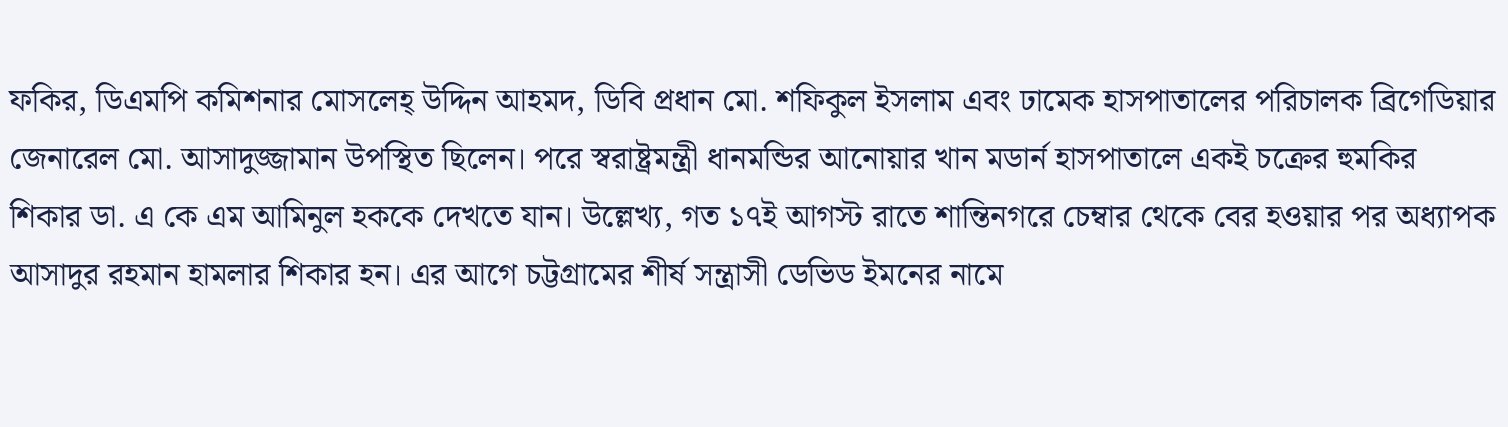ফকির, ডিএমপি কমিশনার মোসলেহ্ উদ্দিন আহমদ, ডিবি প্রধান মো. শফিকুল ইসলাম এবং ঢামেক হাসপাতালের পরিচালক ব্রিগেডিয়ার জেনারেল মো. আসাদুজ্জামান উপস্থিত ছিলেন। পরে স্বরাষ্ট্রমন্ত্রী ধানমন্ডির আনোয়ার খান মডার্ন হাসপাতালে একই চক্রের হুমকির শিকার ডা. এ কে এম আমিনুল হককে দেখতে যান। উল্লেখ্য, গত ১৭ই আগস্ট রাতে শান্তিনগরে চেম্বার থেকে বের হওয়ার পর অধ্যাপক আসাদুর রহমান হামলার শিকার হন। এর আগে চট্টগ্রামের শীর্ষ সন্ত্রাসী ডেভিড ইমনের নামে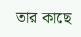তার কাছে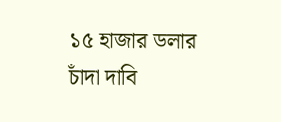১৫ হাজার ডলার চাঁদা দাবি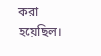করা হয়েছিল।